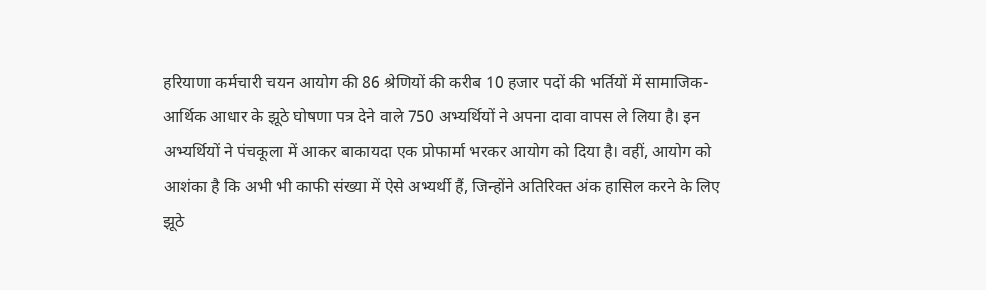हरियाणा कर्मचारी चयन आयोग की 86 श्रेणियों की करीब 10 हजार पदों की भर्तियों में सामाजिक-आर्थिक आधार के झूठे घोषणा पत्र देने वाले 750 अभ्यर्थियों ने अपना दावा वापस ले लिया है। इन अभ्यर्थियों ने पंचकूला में आकर बाकायदा एक प्रोफार्मा भरकर आयोग को दिया है। वहीं, आयोग को आशंका है कि अभी भी काफी संख्या में ऐसे अभ्यर्थी हैं, जिन्होंने अतिरिक्त अंक हासिल करने के लिए झूठे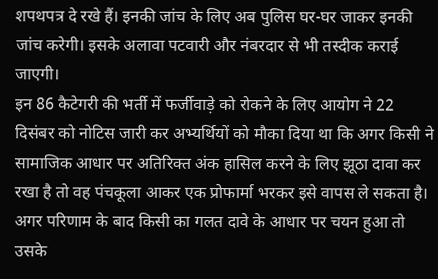शपथपत्र दे रखे हैं। इनकी जांच के लिए अब पुलिस घर-घर जाकर इनकी जांच करेगी। इसके अलावा पटवारी और नंबरदार से भी तस्दीक कराई जाएगी।
इन 86 कैटेगरी की भर्ती में फर्जीवाड़े को रोकने के लिए आयोग ने 22 दिसंबर को नोटिस जारी कर अभ्यर्थियों को मौका दिया था कि अगर किसी ने सामाजिक आधार पर अतिरिक्त अंक हासिल करने के लिए झूठा दावा कर रखा है तो वह पंचकूला आकर एक प्रोफार्मा भरकर इसे वापस ले सकता है।
अगर परिणाम के बाद किसी का गलत दावे के आधार पर चयन हुआ तो उसके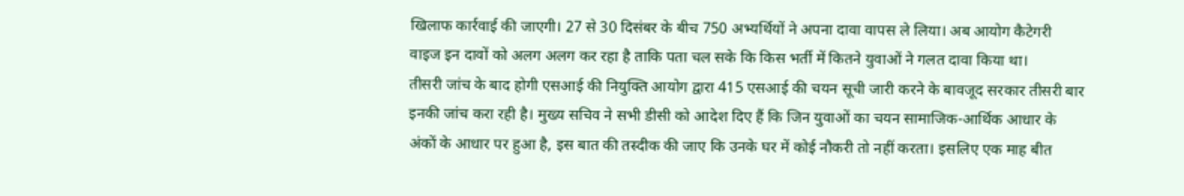खिलाफ कार्रवाई की जाएगी। 27 से 30 दिसंबर के बीच 750 अभ्यर्थियों ने अपना दावा वापस ले लिया। अब आयोग कैटेगरी वाइज इन दावों को अलग अलग कर रहा है ताकि पता चल सके कि किस भर्ती में कितने युवाओं ने गलत दावा किया था।
तीसरी जांच के बाद होगी एसआई की नियुक्ति आयोग द्वारा 415 एसआई की चयन सूची जारी करने के बावजूद सरकार तीसरी बार इनकी जांच करा रही है। मुख्य सचिव ने सभी डीसी को आदेश दिए हैं कि जिन युवाओं का चयन सामाजिक-आर्थिक आधार के अंकों के आधार पर हुआ है, इस बात की तस्दीक की जाए कि उनके घर में कोई नौकरी तो नहीं करता। इसलिए एक माह बीत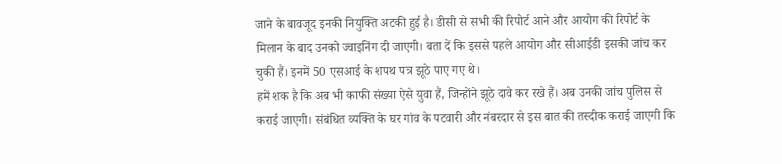जाने के बावजूद इनकी नियुक्ति अटकी हुई है। डीसी से सभी की रिपोर्ट आने और आयोग की रिपोर्ट के मिलान के बाद उनको ज्वाइनिंग दी जाएगी। बता दें कि इससे पहले आयोग और सीआईडी इसकी जांच कर चुकी हैं। इनमें 50 एसआई के शपथ पत्र झूठे पाए गए थे।
हमें शक है कि अब भी काफी संख्या ऐसे युवा हैं, जिन्होंने झूठे दावे कर रखे हैं। अब उनकी जांच पुलिस से कराई जाएगी। संबंधित व्यक्ति के घर गांव के पटवारी और नंबरदार से इस बात की तस्दीक कराई जाएगी कि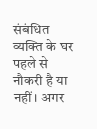संबंधित व्यक्ति के घर पहले से नौकरी है या नहीं। अगर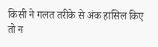किसी ने गलत तरीके से अंक हासिल किए तो न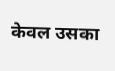केवल उसका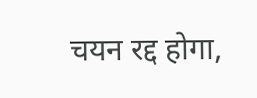चयन रद्द होगा,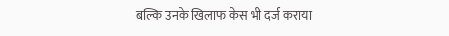बल्कि उनके खिलाफ केस भी दर्ज कराया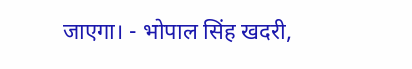जाएगा। - भोपाल सिंह खदरी,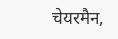चेयरमैन,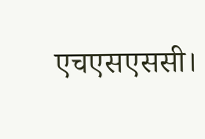एचएसएससी।